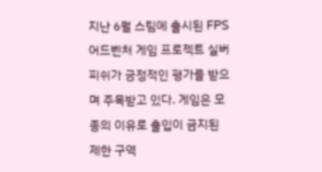지난 6월 스팀에 출시된 FPS 어드벤처 게임 프로젝트 실버피쉬가 긍정적인 평가를 받으며 주목받고 있다. 게임은 모종의 이유로 출입이 금지된 제한 구역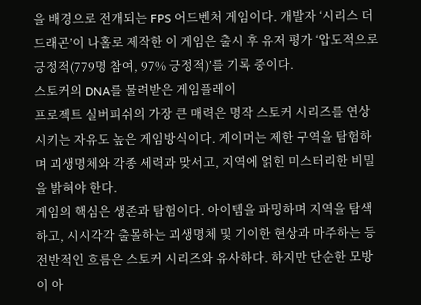을 배경으로 전개되는 FPS 어드벤처 게임이다. 개발자 ‘시리스 더 드래곤’이 나홀로 제작한 이 게임은 출시 후 유저 평가 ‘압도적으로 긍정적(779명 참여, 97% 긍정적)’를 기록 중이다.
스토커의 DNA를 물려받은 게임플레이
프로젝트 실버피쉬의 가장 큰 매력은 명작 스토커 시리즈를 연상시키는 자유도 높은 게임방식이다. 게이머는 제한 구역을 탐험하며 괴생명체와 각종 세력과 맞서고, 지역에 얽힌 미스터리한 비밀을 밝혀야 한다.
게임의 핵심은 생존과 탐험이다. 아이템을 파밍하며 지역을 탐색하고, 시시각각 출몰하는 괴생명체 및 기이한 현상과 마주하는 등 전반적인 흐름은 스토커 시리즈와 유사하다. 하지만 단순한 모방이 아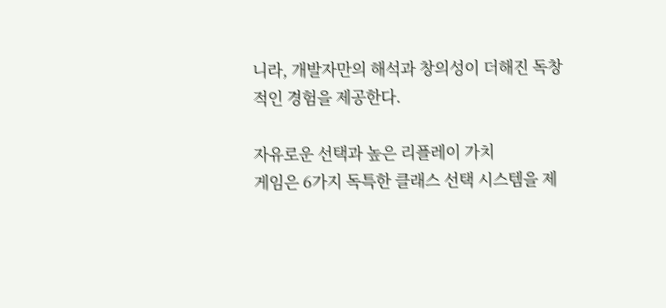니라, 개발자만의 해석과 창의성이 더해진 독창적인 경험을 제공한다.

자유로운 선택과 높은 리플레이 가치
게임은 6가지 독특한 클래스 선택 시스템을 제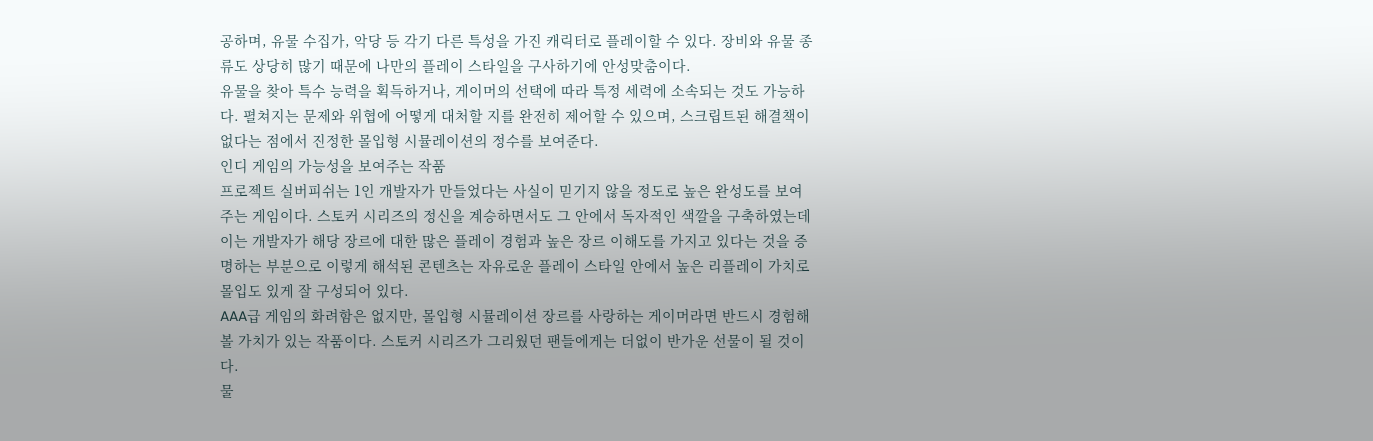공하며, 유물 수집가, 악당 등 각기 다른 특성을 가진 캐릭터로 플레이할 수 있다. 장비와 유물 종류도 상당히 많기 때문에 나만의 플레이 스타일을 구사하기에 안성맞춤이다.
유물을 찾아 특수 능력을 획득하거나, 게이머의 선택에 따라 특정 세력에 소속되는 것도 가능하다. 펼쳐지는 문제와 위협에 어떻게 대처할 지를 완전히 제어할 수 있으며, 스크립트된 해결책이 없다는 점에서 진정한 몰입형 시뮬레이션의 정수를 보여준다.
인디 게임의 가능성을 보여주는 작품
프로젝트 실버피쉬는 1인 개발자가 만들었다는 사실이 믿기지 않을 정도로 높은 완성도를 보여주는 게임이다. 스토커 시리즈의 정신을 계승하면서도 그 안에서 독자적인 색깔을 구축하였는데 이는 개발자가 해당 장르에 대한 많은 플레이 경험과 높은 장르 이해도를 가지고 있다는 것을 증명하는 부분으로 이렇게 해석된 콘텐츠는 자유로운 플레이 스타일 안에서 높은 리플레이 가치로 몰입도 있게 잘 구성되어 있다.
AAA급 게임의 화려함은 없지만, 몰입형 시뮬레이션 장르를 사랑하는 게이머라면 반드시 경험해볼 가치가 있는 작품이다. 스토커 시리즈가 그리웠던 팬들에게는 더없이 반가운 선물이 될 것이다.
물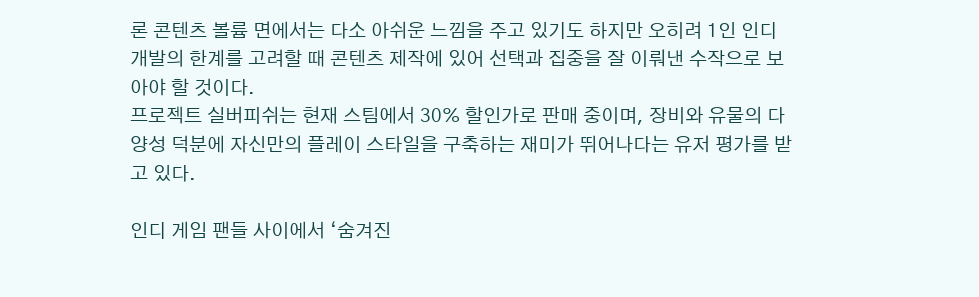론 콘텐츠 볼륨 면에서는 다소 아쉬운 느낌을 주고 있기도 하지만 오히려 1인 인디 개발의 한계를 고려할 때 콘텐츠 제작에 있어 선택과 집중을 잘 이뤄낸 수작으로 보아야 할 것이다.
프로젝트 실버피쉬는 현재 스팀에서 30% 할인가로 판매 중이며, 장비와 유물의 다양성 덕분에 자신만의 플레이 스타일을 구축하는 재미가 뛰어나다는 유저 평가를 받고 있다.

인디 게임 팬들 사이에서 ‘숨겨진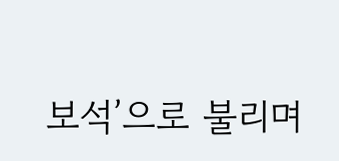보석’으로 불리며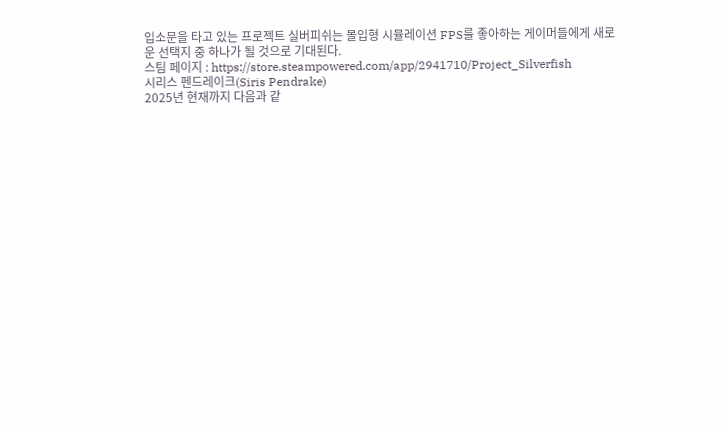입소문을 타고 있는 프로젝트 실버피쉬는 몰입형 시뮬레이션 FPS를 좋아하는 게이머들에게 새로운 선택지 중 하나가 될 것으로 기대된다.
스팀 페이지 : https://store.steampowered.com/app/2941710/Project_Silverfish
시리스 펜드레이크(Siris Pendrake)
2025년 현재까지 다음과 같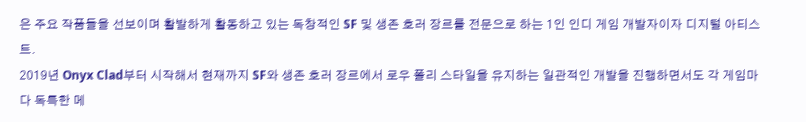은 주요 작품들을 선보이며 활발하게 활동하고 있는 독창적인 SF 및 생존 호러 장르를 전문으로 하는 1인 인디 게임 개발자이자 디지털 아티스트.
2019년 Onyx Clad부터 시작해서 현재까지 SF와 생존 호러 장르에서 로우 폴리 스타일을 유지하는 일관적인 개발을 진행하면서도 각 게임마다 독특한 메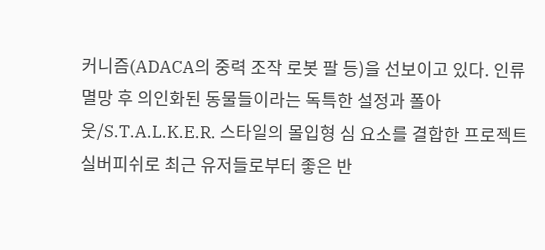커니즘(ADACA의 중력 조작 로봇 팔 등)을 선보이고 있다. 인류 멸망 후 의인화된 동물들이라는 독특한 설정과 폴아웃/S.T.A.L.K.E.R. 스타일의 몰입형 심 요소를 결합한 프로젝트 실버피쉬로 최근 유저들로부터 좋은 반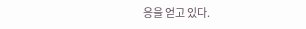응을 얻고 있다.